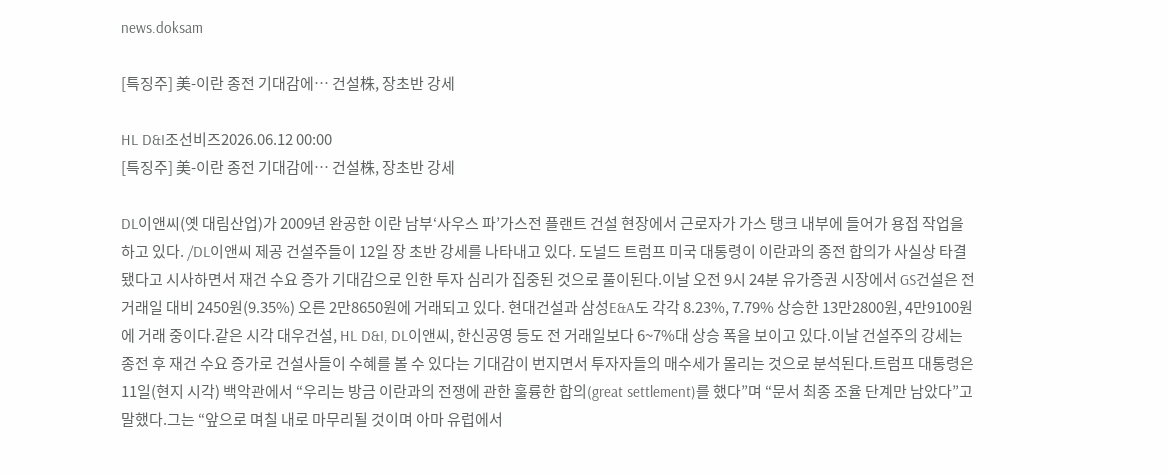news.doksam

[특징주] 美-이란 종전 기대감에… 건설株, 장초반 강세

HL D&I조선비즈2026.06.12 00:00
[특징주] 美-이란 종전 기대감에… 건설株, 장초반 강세

DL이앤씨(옛 대림산업)가 2009년 완공한 이란 남부‘사우스 파’가스전 플랜트 건설 현장에서 근로자가 가스 탱크 내부에 들어가 용접 작업을 하고 있다. /DL이앤씨 제공 건설주들이 12일 장 초반 강세를 나타내고 있다. 도널드 트럼프 미국 대통령이 이란과의 종전 합의가 사실상 타결됐다고 시사하면서 재건 수요 증가 기대감으로 인한 투자 심리가 집중된 것으로 풀이된다.이날 오전 9시 24분 유가증권 시장에서 GS건설은 전 거래일 대비 2450원(9.35%) 오른 2만8650원에 거래되고 있다. 현대건설과 삼성E&A도 각각 8.23%, 7.79% 상승한 13만2800원, 4만9100원에 거래 중이다.같은 시각 대우건설, HL D&I, DL이앤씨, 한신공영 등도 전 거래일보다 6~7%대 상승 폭을 보이고 있다.이날 건설주의 강세는 종전 후 재건 수요 증가로 건설사들이 수혜를 볼 수 있다는 기대감이 번지면서 투자자들의 매수세가 몰리는 것으로 분석된다.트럼프 대통령은 11일(현지 시각) 백악관에서 “우리는 방금 이란과의 전쟁에 관한 훌륭한 합의(great settlement)를 했다”며 “문서 최종 조율 단계만 남았다”고 말했다.그는 “앞으로 며칠 내로 마무리될 것이며 아마 유럽에서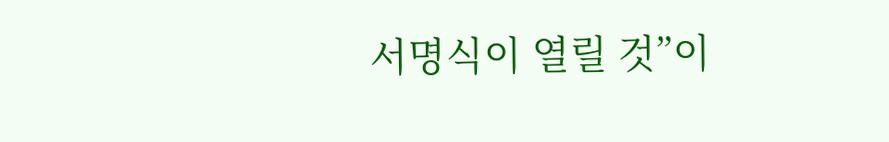서명식이 열릴 것”이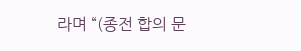라며 “(종전 합의 문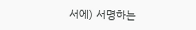서에) 서명하는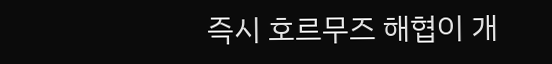즉시 호르무즈 해협이 개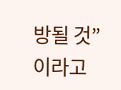방될 것”이라고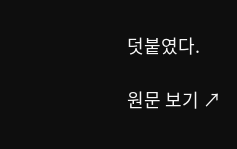덧붙였다.

원문 보기 ↗